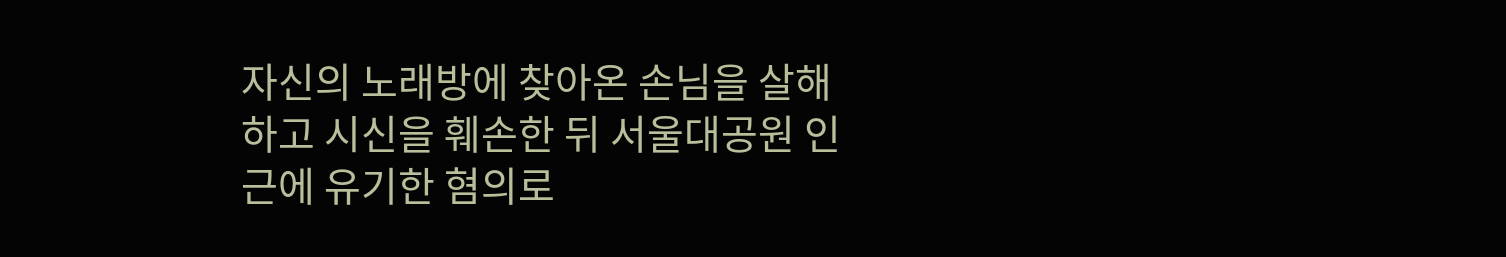자신의 노래방에 찾아온 손님을 살해하고 시신을 훼손한 뒤 서울대공원 인근에 유기한 혐의로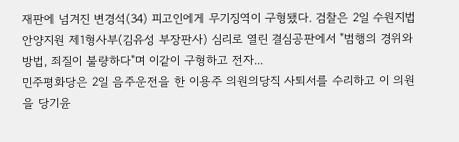재판에 넘겨진 변경석(34) 피고인에게 무기징역이 구형됐다. 검찰은 2일 수원지법 안양지원 제1형사부(김유성 부장판사) 심리로 열린 결심공판에서 "범행의 경위와 방법, 죄질이 불량하다"며 이같이 구형하고 전자...
민주평화당은 2일 음주운전을 한 이용주 의원의당직 사퇴서를 수리하고 이 의원을 당기윤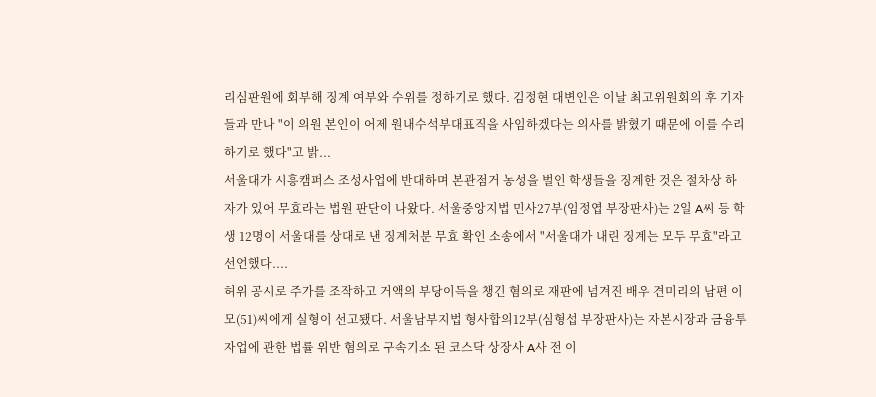리심판원에 회부해 징계 여부와 수위를 정하기로 했다. 김정현 대변인은 이날 최고위원회의 후 기자들과 만나 "이 의원 본인이 어제 원내수석부대표직을 사임하겠다는 의사를 밝혔기 때문에 이를 수리하기로 했다"고 밝...
서울대가 시흥캠퍼스 조성사업에 반대하며 본관점거 농성을 벌인 학생들을 징계한 것은 절차상 하자가 있어 무효라는 법원 판단이 나왔다. 서울중앙지법 민사27부(임정엽 부장판사)는 2일 A씨 등 학생 12명이 서울대를 상대로 낸 징계처분 무효 확인 소송에서 "서울대가 내린 징계는 모두 무효"라고 선언했다....
허위 공시로 주가를 조작하고 거액의 부당이득을 챙긴 혐의로 재판에 넘겨진 배우 견미리의 남편 이모(51)씨에게 실형이 선고됐다. 서울남부지법 형사합의12부(심형섭 부장판사)는 자본시장과 금융투자업에 관한 법률 위반 혐의로 구속기소 된 코스닥 상장사 A사 전 이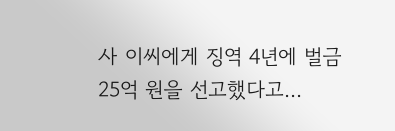사 이씨에게 징역 4년에 벌금 25억 원을 선고했다고...